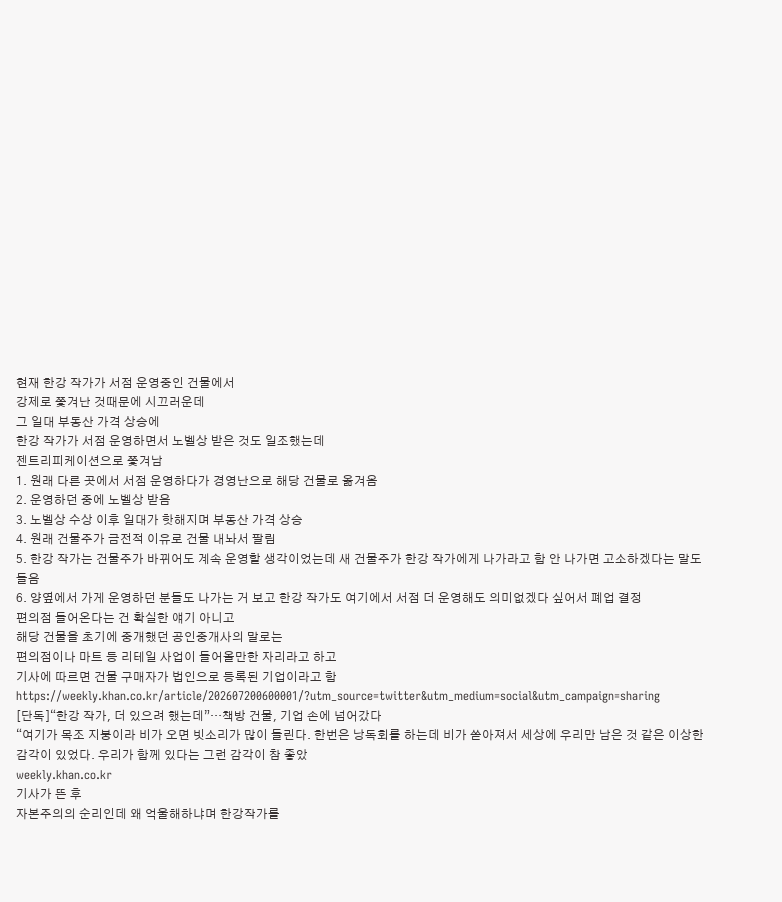현재 한강 작가가 서점 운영중인 건물에서
강제로 쫓겨난 것때문에 시끄러운데
그 일대 부동산 가격 상승에
한강 작가가 서점 운영하면서 노벨상 받은 것도 일조했는데
젠트리피케이션으로 쫓겨남
1. 원래 다른 곳에서 서점 운영하다가 경영난으로 해당 건물로 옮겨옴
2. 운영하던 중에 노벨상 받음
3. 노벨상 수상 이후 일대가 핫해지며 부동산 가격 상승
4. 원래 건물주가 금전적 이유로 건물 내놔서 팔림
5. 한강 작가는 건물주가 바뀌어도 계속 운영할 생각이었는데 새 건물주가 한강 작가에게 나가라고 함 안 나가면 고소하겠다는 말도 들음
6. 양옆에서 가게 운영하던 분들도 나가는 거 보고 한강 작가도 여기에서 서점 더 운영해도 의미없겠다 싶어서 폐업 결정
편의점 들어온다는 건 확실한 얘기 아니고
해당 건물을 초기에 중개했던 공인중개사의 말로는
편의점이나 마트 등 리테일 사업이 들어올만한 자리라고 하고
기사에 따르면 건물 구매자가 법인으로 등록된 기업이라고 함
https://weekly.khan.co.kr/article/202607200600001/?utm_source=twitter&utm_medium=social&utm_campaign=sharing
[단독]“한강 작가, 더 있으려 했는데”…책방 건물, 기업 손에 넘어갔다
“여기가 목조 지붕이라 비가 오면 빗소리가 많이 들린다. 한번은 낭독회를 하는데 비가 쏟아져서 세상에 우리만 남은 것 같은 이상한 감각이 있었다. 우리가 함께 있다는 그런 감각이 참 좋았
weekly.khan.co.kr
기사가 뜬 후
자본주의의 순리인데 왜 억울해하냐며 한강작가를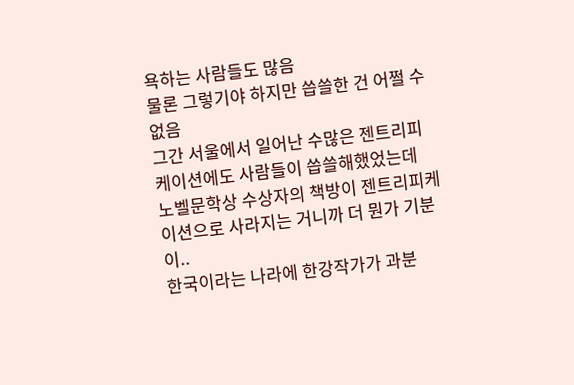욕하는 사람들도 많음
물론 그렇기야 하지만 씁쓸한 건 어쩔 수 없음
그간 서울에서 일어난 수많은 젠트리피케이션에도 사람들이 씁쓸해했었는데
노벨문학상 수상자의 책방이 젠트리피케이션으로 사라지는 거니까 더 뭔가 기분이..
한국이라는 나라에 한강작가가 과분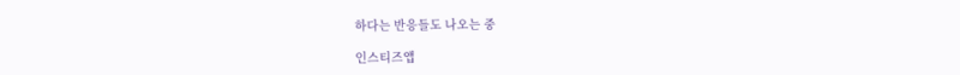하다는 반응들도 나오는 중

인스티즈앱